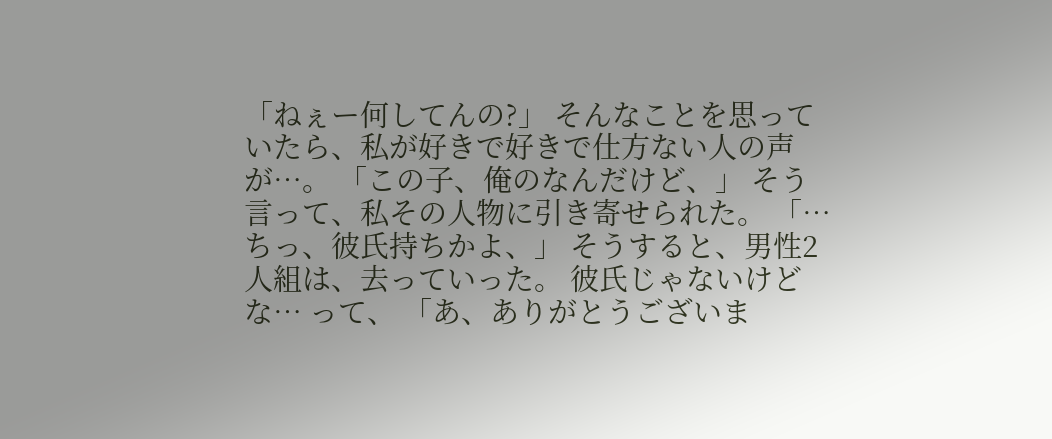「ねぇー何してんの?」 そんなことを思っていたら、私が好きで好きで仕方ない人の声が…。 「この子、俺のなんだけど、」 そう言って、私その人物に引き寄せられた。 「…ちっ、彼氏持ちかよ、」 そうすると、男性2人組は、去っていった。 彼氏じゃないけどな… って、 「あ、ありがとうございま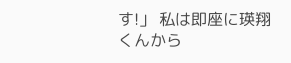す!」 私は即座に瑛翔くんから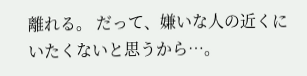離れる。 だって、嫌いな人の近くにいたくないと思うから…。